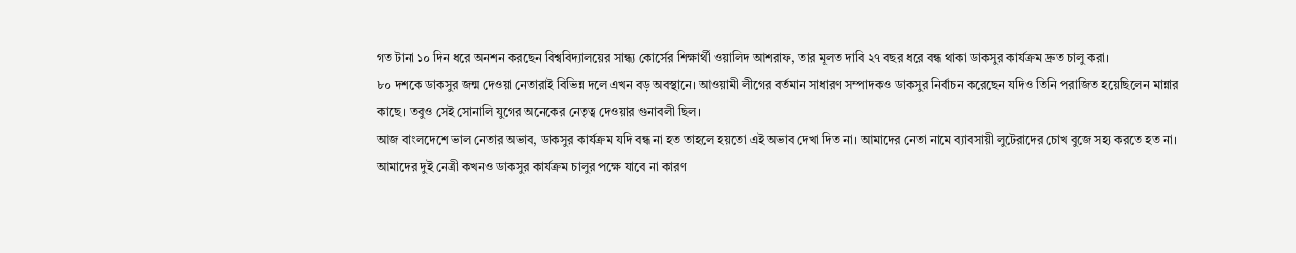গত টানা ১০ দিন ধরে অনশন করছেন বিশ্ববিদ্যালয়ের সান্ধ্য কোর্সের শিক্ষার্থী ওয়ালিদ আশরাফ, তার মূলত দাবি ২৭ বছর ধরে বন্ধ থাকা ডাকসুর কার্যক্রম দ্রুত চালু করা।
৮০ দশকে ডাকসুর জন্ম দেওয়া নেতারাই বিভিন্ন দলে এখন বড় অবস্থানে। আওয়ামী লীগের বর্তমান সাধারণ সম্পাদকও ডাকসুর নির্বাচন করেছেন যদিও তিনি পরাজিত হয়েছিলেন মান্নার কাছে। তবুও সেই সোনালি যুগের অনেকের নেতৃত্ব দেওয়ার গুনাবলী ছিল।
আজ বাংলদেশে ভাল নেতার অভাব, ডাকসুর কার্যক্রম যদি বন্ধ না হত তাহলে হয়তো এই অভাব দেখা দিত না। আমাদের নেতা নামে ব্যাবসায়ী লুটেরাদের চোখ বুজে সহ্য করতে হত না।
আমাদের দুই নেত্রী কখনও ডাকসুর কার্যক্রম চালুর পক্ষে যাবে না কারণ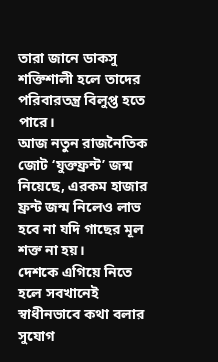তারা জানে ডাকসু শক্তিশালী হলে তাদের পরিবারতন্ত্র বিলুপ্ত হতে পারে।
আজ নতুন রাজনৈতিক জোট ‘যুক্তফ্রন্ট’ জন্ম নিয়েছে, এরকম হাজার ফ্রন্ট জন্ম নিলেও লাভ হবে না যদি গাছের মূল শক্ত না হয়।
দেশকে এগিয়ে নিতে হলে সবখানেই স্বাধীনভাবে কথা বলার সুযোগ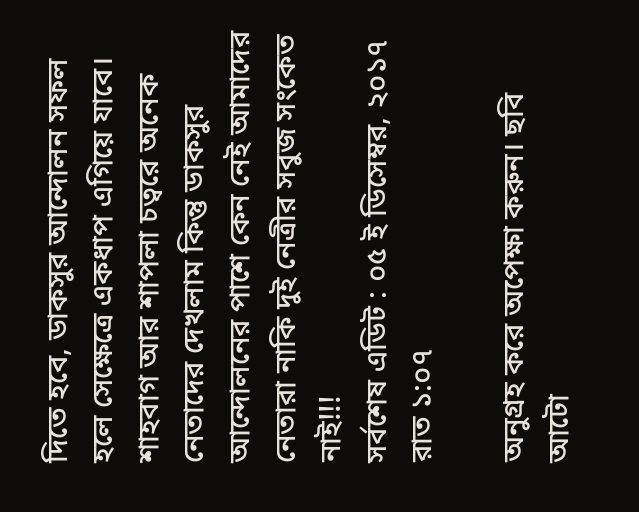দিতে হবে, ডাকসুর আন্দোলন সফল হলে সেক্ষেত্রে একধাপ এগিয়ে যাবে।
শাহবাগ আর শাপলা চত্বরে অনেক নেতাদের দেখলাম কিন্তু ডাকসুর আন্দোলনের পাশে কেন নেই আমাদের নেতারা নাকি দুই নেত্রীর সবুজ সংকেত নাই!!!
সর্বশেষ এডিট : ০৫ ই ডিসেম্বর, ২০১৭ রাত ১:০৭

অনুগ্রহ করে অপেক্ষা করুন। ছবি আটো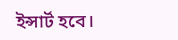ইন্সার্ট হবে।